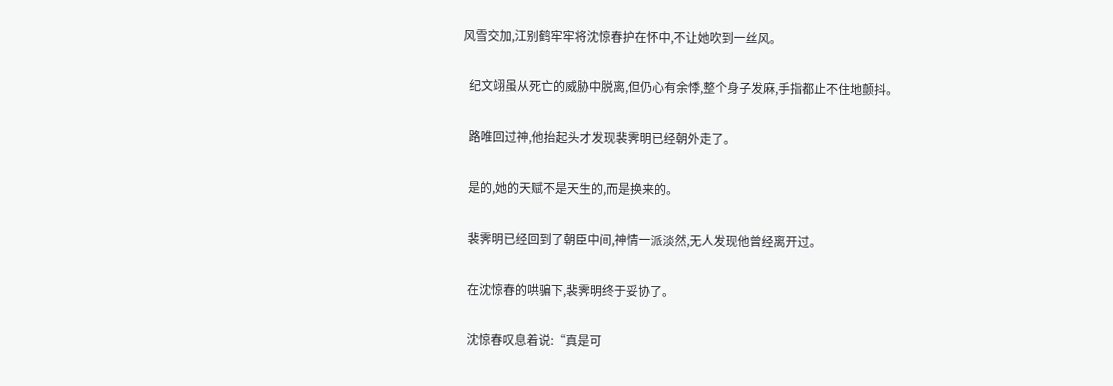风雪交加,江别鹤牢牢将沈惊春护在怀中,不让她吹到一丝风。

  纪文翊虽从死亡的威胁中脱离,但仍心有余悸,整个身子发麻,手指都止不住地颤抖。

  路唯回过神,他抬起头才发现裴霁明已经朝外走了。

  是的,她的天赋不是天生的,而是换来的。

  裴霁明已经回到了朝臣中间,神情一派淡然,无人发现他曾经离开过。

  在沈惊春的哄骗下,裴霁明终于妥协了。

  沈惊春叹息着说:“真是可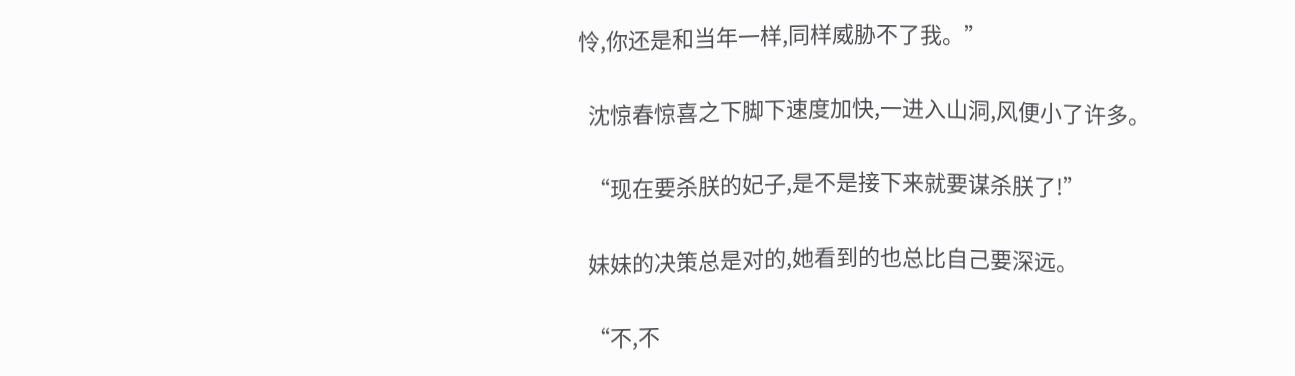怜,你还是和当年一样,同样威胁不了我。”

  沈惊春惊喜之下脚下速度加快,一进入山洞,风便小了许多。

  “现在要杀朕的妃子,是不是接下来就要谋杀朕了!”

  妹妹的决策总是对的,她看到的也总比自己要深远。

  “不,不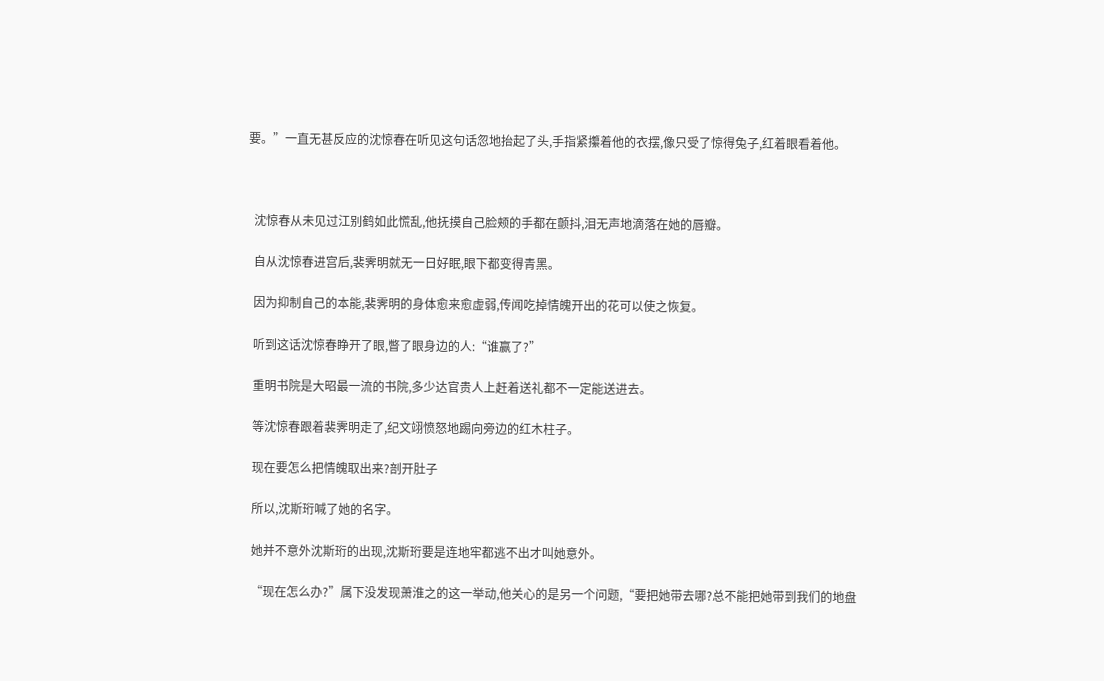要。”一直无甚反应的沈惊春在听见这句话忽地抬起了头,手指紧攥着他的衣摆,像只受了惊得兔子,红着眼看着他。



  沈惊春从未见过江别鹤如此慌乱,他抚摸自己脸颊的手都在颤抖,泪无声地滴落在她的唇瓣。

  自从沈惊春进宫后,裴霁明就无一日好眠,眼下都变得青黑。

  因为抑制自己的本能,裴霁明的身体愈来愈虚弱,传闻吃掉情魄开出的花可以使之恢复。

  听到这话沈惊春睁开了眼,瞥了眼身边的人:“谁赢了?”

  重明书院是大昭最一流的书院,多少达官贵人上赶着送礼都不一定能送进去。

  等沈惊春跟着裴霁明走了,纪文翊愤怒地踢向旁边的红木柱子。

  现在要怎么把情魄取出来?剖开肚子

  所以,沈斯珩喊了她的名字。

  她并不意外沈斯珩的出现,沈斯珩要是连地牢都逃不出才叫她意外。

  “现在怎么办?”属下没发现萧淮之的这一举动,他关心的是另一个问题,“要把她带去哪?总不能把她带到我们的地盘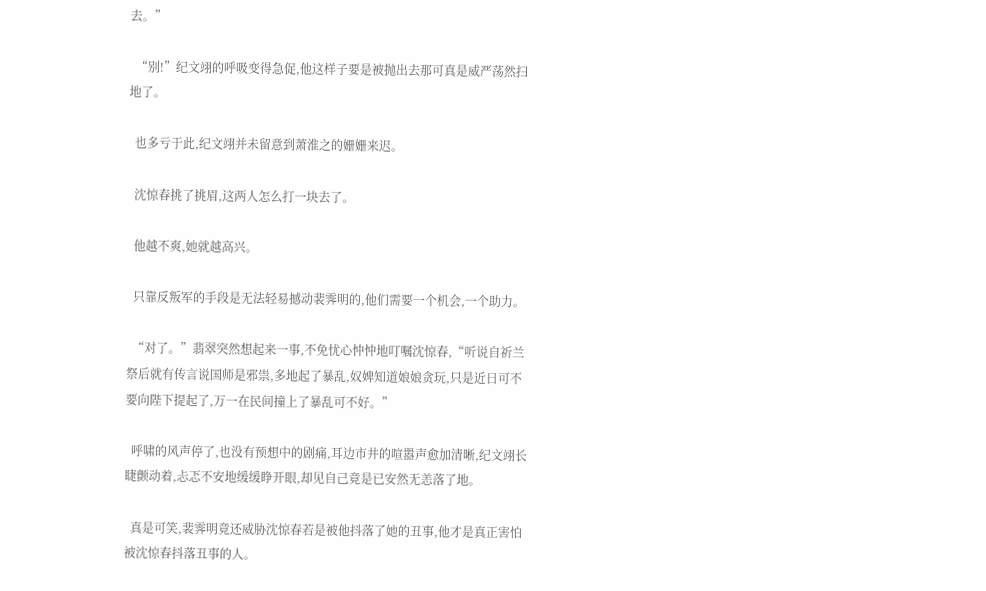去。”

  “别!”纪文翊的呼吸变得急促,他这样子要是被抛出去那可真是威严荡然扫地了。

  也多亏于此,纪文翊并未留意到萧淮之的姗姗来迟。

  沈惊春挑了挑眉,这两人怎么打一块去了。

  他越不爽,她就越高兴。

  只靠反叛军的手段是无法轻易撼动裴霁明的,他们需要一个机会,一个助力。

  “对了。”翡翠突然想起来一事,不免忧心忡忡地叮嘱沈惊春,“听说自祈兰祭后就有传言说国师是邪祟,多地起了暴乱,奴婢知道娘娘贪玩,只是近日可不要向陛下提起了,万一在民间撞上了暴乱可不好。”

  呼啸的风声停了,也没有预想中的剧痛,耳边市井的喧嚣声愈加清晰,纪文翊长睫颤动着,忐忑不安地缓缓睁开眼,却见自己竟是已安然无恙落了地。

  真是可笑,裴霁明竟还威胁沈惊春若是被他抖落了她的丑事,他才是真正害怕被沈惊春抖落丑事的人。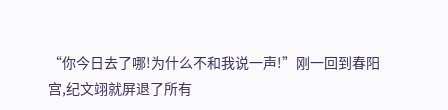“你今日去了哪!为什么不和我说一声!”刚一回到春阳宫,纪文翊就屏退了所有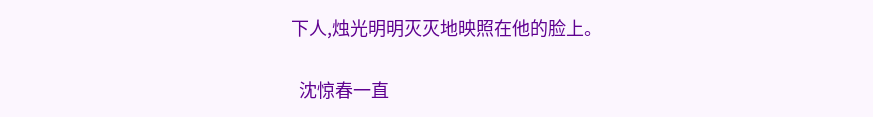下人,烛光明明灭灭地映照在他的脸上。

  沈惊春一直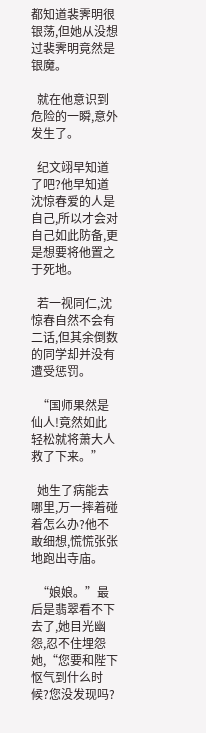都知道裴霁明很银荡,但她从没想过裴霁明竟然是银魔。

  就在他意识到危险的一瞬,意外发生了。

  纪文翊早知道了吧?他早知道沈惊春爱的人是自己,所以才会对自己如此防备,更是想要将他置之于死地。

  若一视同仁,沈惊春自然不会有二话,但其余倒数的同学却并没有遭受惩罚。

  “国师果然是仙人!竟然如此轻松就将萧大人救了下来。”

  她生了病能去哪里,万一摔着碰着怎么办?他不敢细想,慌慌张张地跑出寺庙。

  “娘娘。”最后是翡翠看不下去了,她目光幽怨,忍不住埋怨她,“您要和陛下怄气到什么时候?您没发现吗?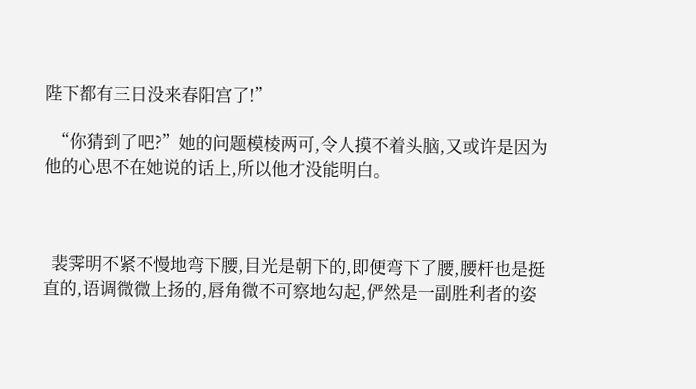陛下都有三日没来春阳宫了!”

  “你猜到了吧?”她的问题模棱两可,令人摸不着头脑,又或许是因为他的心思不在她说的话上,所以他才没能明白。



  裴霁明不紧不慢地弯下腰,目光是朝下的,即便弯下了腰,腰杆也是挺直的,语调微微上扬的,唇角微不可察地勾起,俨然是一副胜利者的姿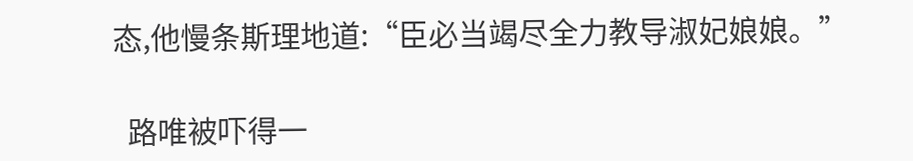态,他慢条斯理地道:“臣必当竭尽全力教导淑妃娘娘。”

  路唯被吓得一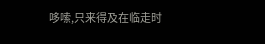哆嗦,只来得及在临走时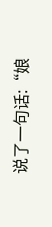说了一句话:“娘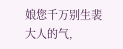娘您千万别生裴大人的气,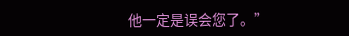他一定是误会您了。”